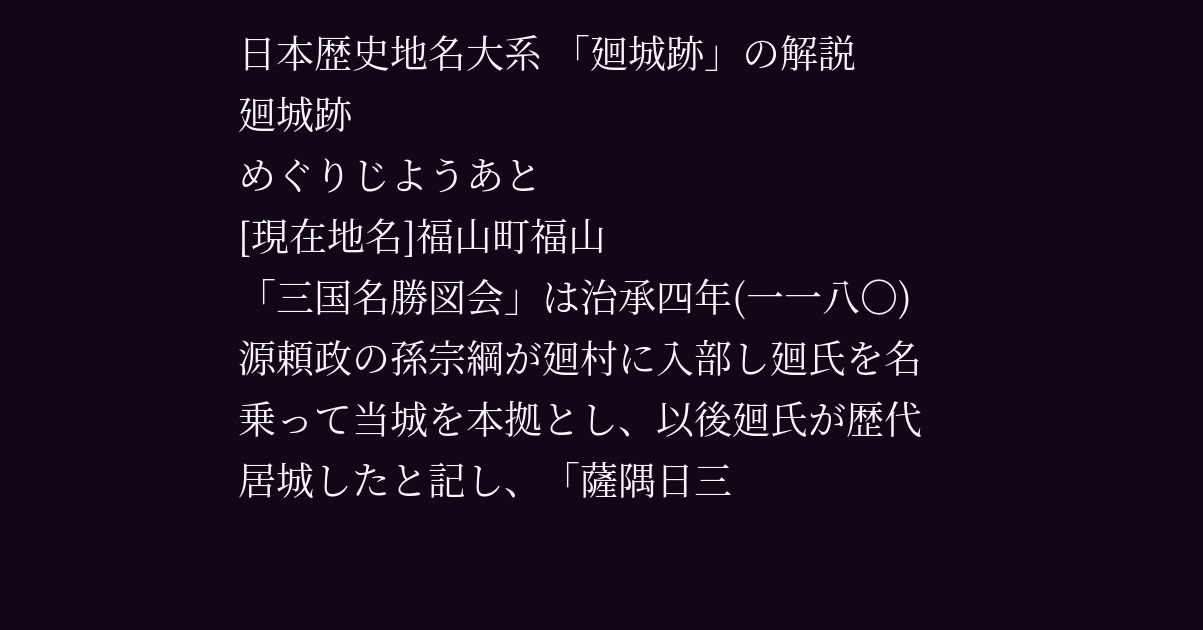日本歴史地名大系 「廻城跡」の解説
廻城跡
めぐりじようあと
[現在地名]福山町福山
「三国名勝図会」は治承四年(一一八〇)源頼政の孫宗綱が廻村に入部し廻氏を名乗って当城を本拠とし、以後廻氏が歴代居城したと記し、「薩隅日三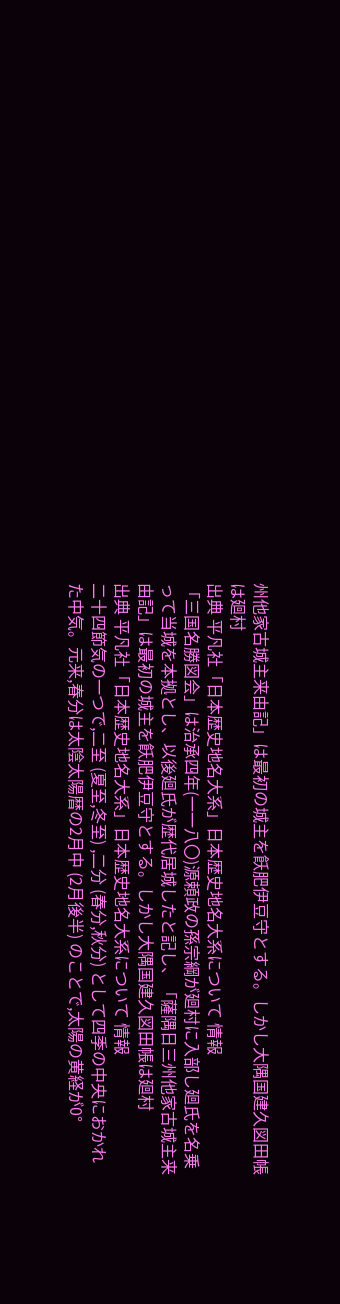州他家古城主来由記」は最初の城主を飫肥伊豆守とする。しかし大隅国建久図田帳は廻村
出典 平凡社「日本歴史地名大系」日本歴史地名大系について 情報
「三国名勝図会」は治承四年(一一八〇)源頼政の孫宗綱が廻村に入部し廻氏を名乗って当城を本拠とし、以後廻氏が歴代居城したと記し、「薩隅日三州他家古城主来由記」は最初の城主を飫肥伊豆守とする。しかし大隅国建久図田帳は廻村
出典 平凡社「日本歴史地名大系」日本歴史地名大系について 情報
二十四節気の一つで,二至 (夏至,冬至) ,二分 (春分,秋分) として四季の中央におかれた中気。元来,春分は太陰太陽暦の2月中 (2月後半) のことで,太陽の黄経が0°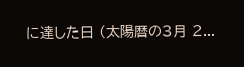に達した日 (太陽暦の3月 2...